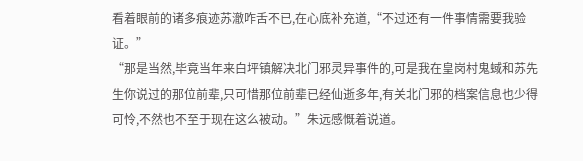看着眼前的诸多痕迹苏澈咋舌不已,在心底补充道,“不过还有一件事情需要我验证。”
“那是当然,毕竟当年来白坪镇解决北门邪灵异事件的,可是我在皇岗村鬼蜮和苏先生你说过的那位前辈,只可惜那位前辈已经仙逝多年,有关北门邪的档案信息也少得可怜,不然也不至于现在这么被动。”朱远感慨着说道。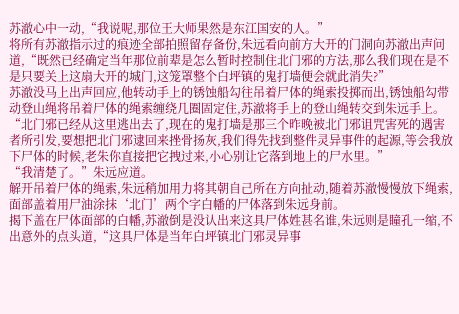苏澈心中一动,“我说呢,那位王大师果然是东江国安的人。”
将所有苏澈指示过的痕迹全部拍照留存备份,朱远看向前方大开的门洞向苏澈出声问道,“既然已经确定当年那位前辈是怎么暂时控制住北门邪的方法,那么我们现在是不是只要关上这扇大开的城门,这笼罩整个白坪镇的鬼打墙便会就此消失?”
苏澈没马上出声回应,他转动手上的锈蚀船勾往吊着尸体的绳索投掷而出,锈蚀船勾带动登山绳将吊着尸体的绳索缠绕几圈固定住,苏澈将手上的登山绳转交到朱远手上。
“北门邪已经从这里逃出去了,现在的鬼打墙是那三个昨晚被北门邪诅咒害死的遇害者所引发,要想把北门邪逮回来挫骨扬灰,我们得先找到整件灵异事件的起源,等会我放下尸体的时候,老朱你直接把它拽过来,小心别让它落到地上的尸水里。”
“我清楚了。”朱远应道。
解开吊着尸体的绳索,朱远稍加用力将其朝自己所在方向扯动,随着苏澈慢慢放下绳索,面部盖着用尸油涂抹‘北门’两个字白幡的尸体落到朱远身前。
揭下盖在尸体面部的白幡,苏澈倒是没认出来这具尸体姓甚名谁,朱远则是瞳孔一缩,不出意外的点头道,“这具尸体是当年白坪镇北门邪灵异事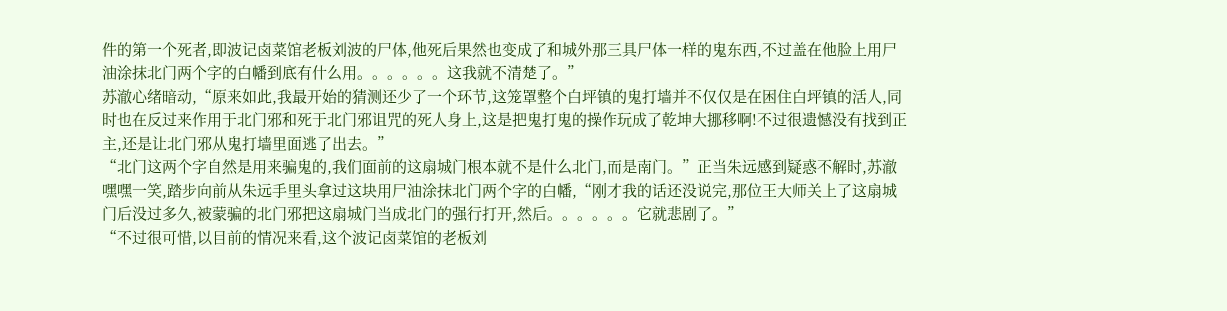件的第一个死者,即波记卤菜馆老板刘波的尸体,他死后果然也变成了和城外那三具尸体一样的鬼东西,不过盖在他脸上用尸油涂抹北门两个字的白幡到底有什么用。。。。。。这我就不清楚了。”
苏澈心绪暗动,“原来如此,我最开始的猜测还少了一个环节,这笼罩整个白坪镇的鬼打墙并不仅仅是在困住白坪镇的活人,同时也在反过来作用于北门邪和死于北门邪诅咒的死人身上,这是把鬼打鬼的操作玩成了乾坤大挪移啊!不过很遗憾没有找到正主,还是让北门邪从鬼打墙里面逃了出去。”
“北门这两个字自然是用来骗鬼的,我们面前的这扇城门根本就不是什么北门,而是南门。”正当朱远感到疑惑不解时,苏澈嘿嘿一笑,踏步向前从朱远手里头拿过这块用尸油涂抹北门两个字的白幡,“刚才我的话还没说完,那位王大师关上了这扇城门后没过多久,被蒙骗的北门邪把这扇城门当成北门的强行打开,然后。。。。。。它就悲剧了。”
“不过很可惜,以目前的情况来看,这个波记卤菜馆的老板刘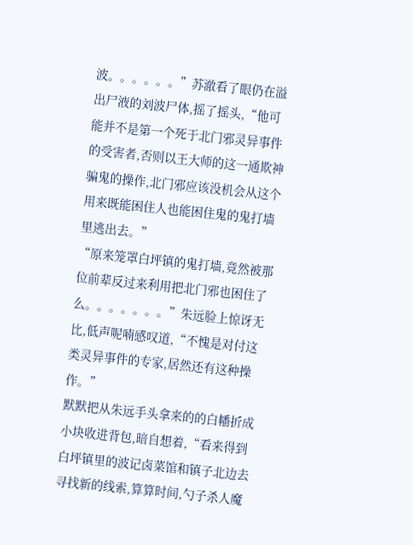波。。。。。。”苏澈看了眼仍在溢出尸液的刘波尸体,摇了摇头,“他可能并不是第一个死于北门邪灵异事件的受害者,否则以王大师的这一通欺神骗鬼的操作,北门邪应该没机会从这个用来既能困住人也能困住鬼的鬼打墙里逃出去。”
“原来笼罩白坪镇的鬼打墙,竟然被那位前辈反过来利用把北门邪也困住了么。。。。。。。”朱远脸上惊讶无比,低声呢喃感叹道,“不愧是对付这类灵异事件的专家,居然还有这种操作。”
默默把从朱远手头拿来的的白幡折成小块收进背包,暗自想着,“看来得到白坪镇里的波记卤菜馆和镇子北边去寻找新的线索,算算时间,勺子杀人魔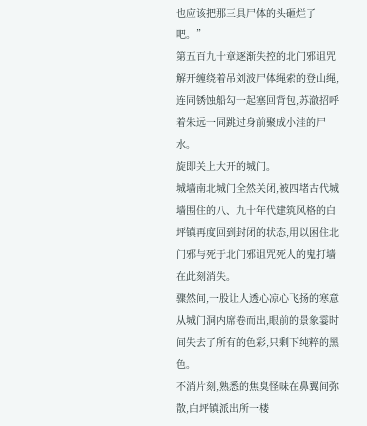也应该把那三具尸体的头砸烂了吧。”
第五百九十章逐渐失控的北门邪诅咒
解开缠绕着吊刘波尸体绳索的登山绳,连同锈蚀船勾一起塞回背包,苏澈招呼着朱远一同跳过身前聚成小洼的尸水。
旋即关上大开的城门。
城墙南北城门全然关闭,被四堵古代城墙围住的八、九十年代建筑风格的白坪镇再度回到封闭的状态,用以困住北门邪与死于北门邪诅咒死人的鬼打墙在此刻消失。
骤然间,一股让人透心凉心飞扬的寒意从城门洞内席卷而出,眼前的景象霎时间失去了所有的色彩,只剩下纯粹的黑色。
不消片刻,熟悉的焦臭怪味在鼻翼间弥散,白坪镇派出所一楼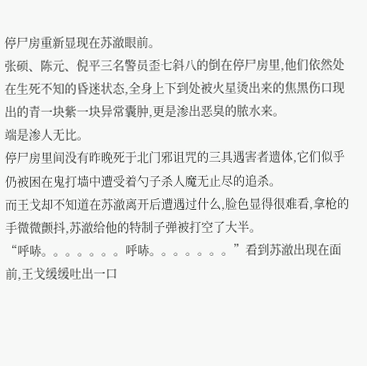停尸房重新显现在苏澈眼前。
张硕、陈元、倪平三名警员歪七斜八的倒在停尸房里,他们依然处在生死不知的昏迷状态,全身上下到处被火星烫出来的焦黑伤口现出的青一块紫一块异常囊肿,更是渗出恶臭的脓水来。
端是渗人无比。
停尸房里间没有昨晚死于北门邪诅咒的三具遇害者遗体,它们似乎仍被困在鬼打墙中遭受着勺子杀人魔无止尽的追杀。
而王戈却不知道在苏澈离开后遭遇过什么,脸色显得很难看,拿枪的手微微颤抖,苏澈给他的特制子弹被打空了大半。
“呼哧。。。。。。。呼哧。。。。。。。”看到苏澈出现在面前,王戈缓缓吐出一口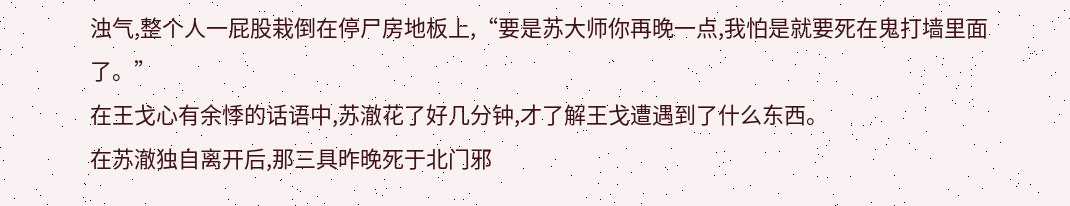浊气,整个人一屁股栽倒在停尸房地板上,“要是苏大师你再晚一点,我怕是就要死在鬼打墙里面了。”
在王戈心有余悸的话语中,苏澈花了好几分钟,才了解王戈遭遇到了什么东西。
在苏澈独自离开后,那三具昨晚死于北门邪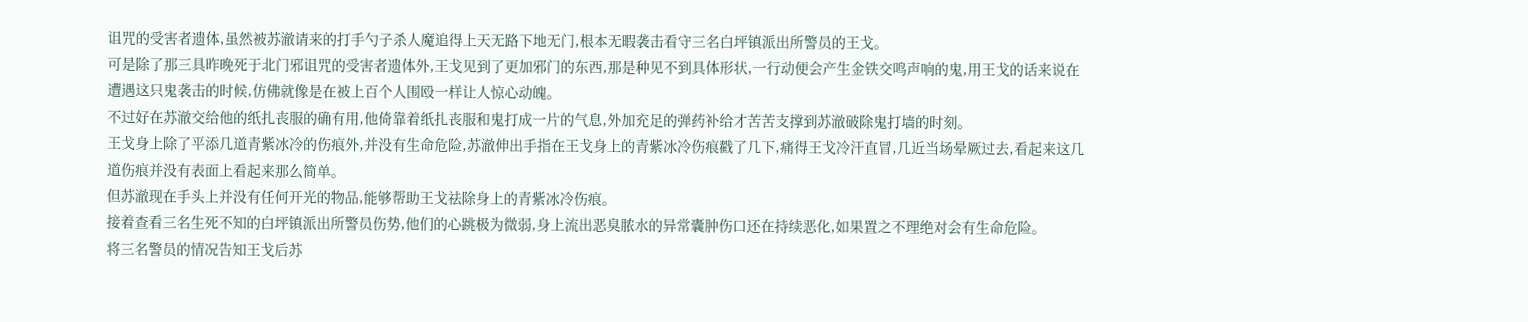诅咒的受害者遗体,虽然被苏澈请来的打手勺子杀人魔追得上天无路下地无门,根本无暇袭击看守三名白坪镇派出所警员的王戈。
可是除了那三具昨晚死于北门邪诅咒的受害者遗体外,王戈见到了更加邪门的东西,那是种见不到具体形状,一行动便会产生金铁交鸣声响的鬼,用王戈的话来说在遭遇这只鬼袭击的时候,仿佛就像是在被上百个人围殴一样让人惊心动魄。
不过好在苏澈交给他的纸扎丧服的确有用,他倚靠着纸扎丧服和鬼打成一片的气息,外加充足的弹药补给才苦苦支撑到苏澈破除鬼打墙的时刻。
王戈身上除了平添几道青紫冰冷的伤痕外,并没有生命危险,苏澈伸出手指在王戈身上的青紫冰冷伤痕戳了几下,痛得王戈冷汗直冒,几近当场晕厥过去,看起来这几道伤痕并没有表面上看起来那么简单。
但苏澈现在手头上并没有任何开光的物品,能够帮助王戈祛除身上的青紫冰冷伤痕。
接着查看三名生死不知的白坪镇派出所警员伤势,他们的心跳极为微弱,身上流出恶臭脓水的异常囊肿伤口还在持续恶化,如果置之不理绝对会有生命危险。
将三名警员的情况告知王戈后苏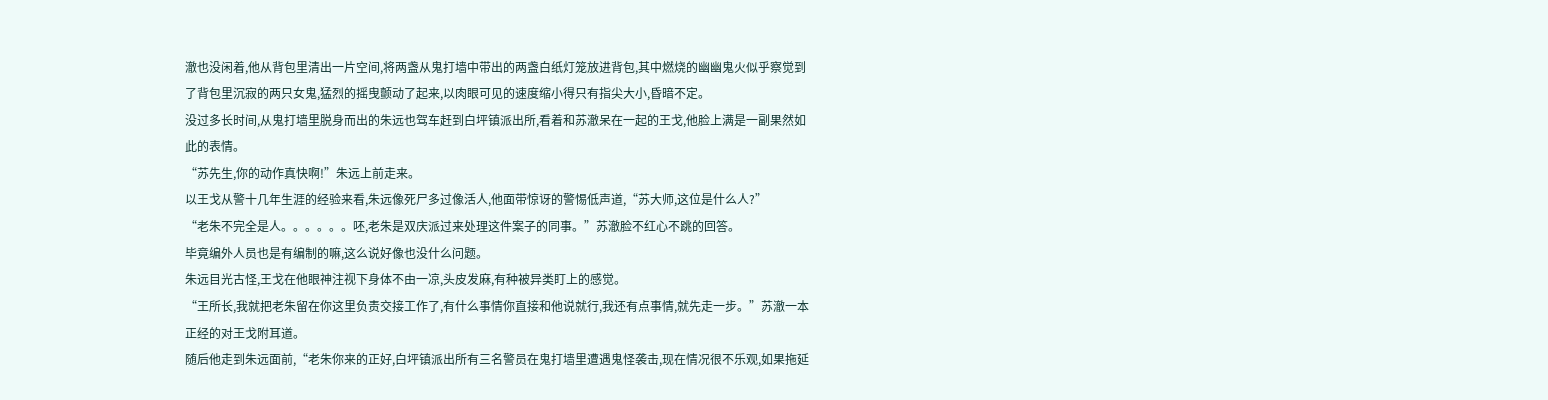澈也没闲着,他从背包里清出一片空间,将两盏从鬼打墙中带出的两盏白纸灯笼放进背包,其中燃烧的幽幽鬼火似乎察觉到了背包里沉寂的两只女鬼,猛烈的摇曳颤动了起来,以肉眼可见的速度缩小得只有指尖大小,昏暗不定。
没过多长时间,从鬼打墙里脱身而出的朱远也驾车赶到白坪镇派出所,看着和苏澈呆在一起的王戈,他脸上满是一副果然如此的表情。
“苏先生,你的动作真快啊!”朱远上前走来。
以王戈从警十几年生涯的经验来看,朱远像死尸多过像活人,他面带惊讶的警惕低声道,“苏大师,这位是什么人?”
“老朱不完全是人。。。。。。呸,老朱是双庆派过来处理这件案子的同事。”苏澈脸不红心不跳的回答。
毕竟编外人员也是有编制的嘛,这么说好像也没什么问题。
朱远目光古怪,王戈在他眼神注视下身体不由一凉,头皮发麻,有种被异类盯上的感觉。
“王所长,我就把老朱留在你这里负责交接工作了,有什么事情你直接和他说就行,我还有点事情,就先走一步。”苏澈一本正经的对王戈附耳道。
随后他走到朱远面前,“老朱你来的正好,白坪镇派出所有三名警员在鬼打墙里遭遇鬼怪袭击,现在情况很不乐观,如果拖延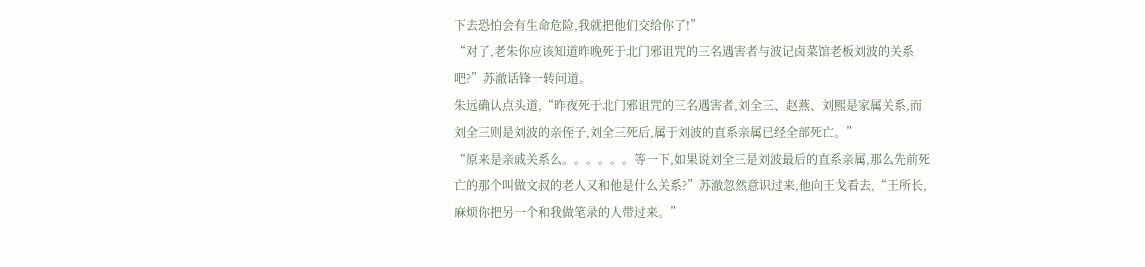下去恐怕会有生命危险,我就把他们交给你了!”
“对了,老朱你应该知道昨晚死于北门邪诅咒的三名遇害者与波记卤菜馆老板刘波的关系吧?”苏澈话锋一转问道。
朱远确认点头道,“昨夜死于北门邪诅咒的三名遇害者,刘全三、赵燕、刘熙是家属关系,而刘全三则是刘波的亲侄子,刘全三死后,属于刘波的直系亲属已经全部死亡。”
“原来是亲戚关系么。。。。。。等一下,如果说刘全三是刘波最后的直系亲属,那么先前死亡的那个叫做文叔的老人又和他是什么关系?”苏澈忽然意识过来,他向王戈看去,“王所长,麻烦你把另一个和我做笔录的人带过来。”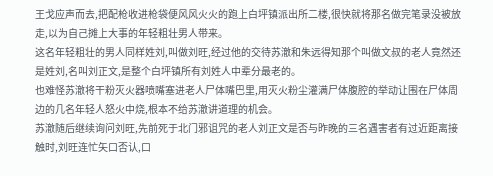王戈应声而去,把配枪收进枪袋便风风火火的跑上白坪镇派出所二楼,很快就将那名做完笔录没被放走,以为自己摊上大事的年轻粗壮男人带来。
这名年轻粗壮的男人同样姓刘,叫做刘旺,经过他的交待苏澈和朱远得知那个叫做文叔的老人竟然还是姓刘,名叫刘正文,是整个白坪镇所有刘姓人中辈分最老的。
也难怪苏澈将干粉灭火器喷嘴塞进老人尸体嘴巴里,用灭火粉尘灌满尸体腹腔的举动让围在尸体周边的几名年轻人怒火中烧,根本不给苏澈讲道理的机会。
苏澈随后继续询问刘旺,先前死于北门邪诅咒的老人刘正文是否与昨晚的三名遇害者有过近距离接触时,刘旺连忙矢口否认,口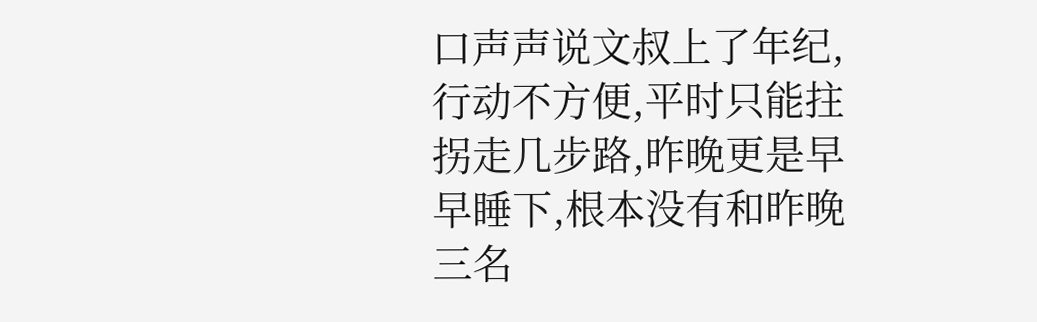口声声说文叔上了年纪,行动不方便,平时只能拄拐走几步路,昨晚更是早早睡下,根本没有和昨晚三名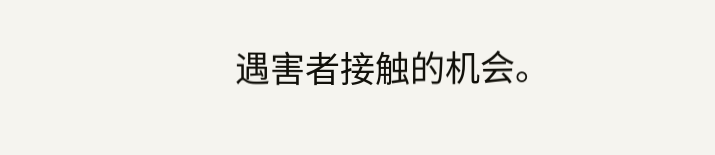遇害者接触的机会。